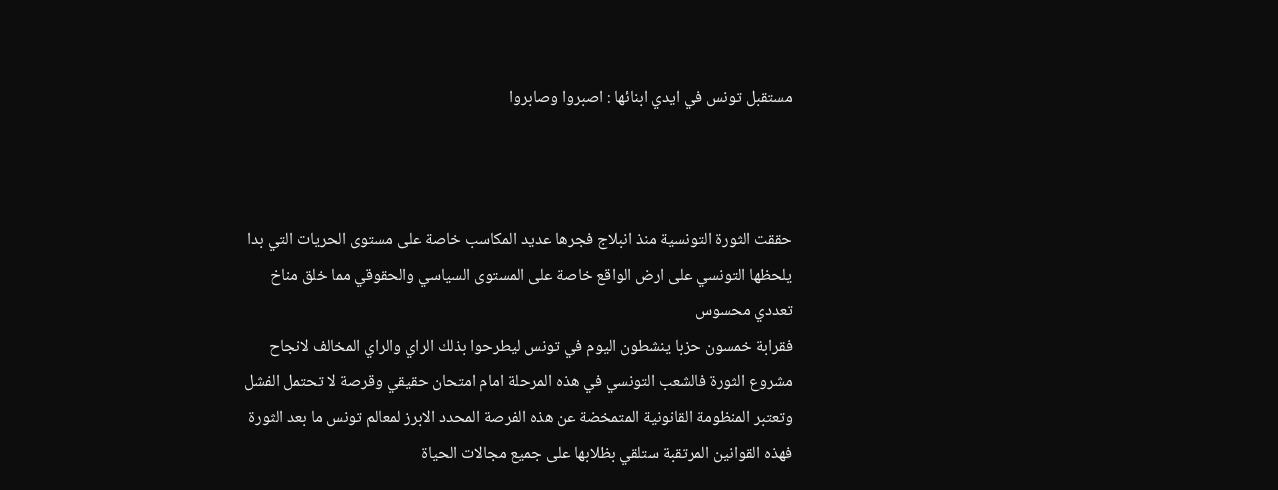مستقبل تونس في ايدي ابنائها : اصبروا وصابروا



حققت الثورة التونسية منذ انبلاج فجرها عديد المكاسب خاصة على مستوى الحريات التي بدا يلحظها التونسي على ارض الواقع خاصة على المستوى السياسي والحقوقي مما خلق مناخ تعددي محسوس
فقرابة خمسون حزبا ينشطون اليوم في تونس ليطرحوا بذلك الراي والراي المخالف لانجاح مشروع الثورة فالشعب التونسي في هذه المرحلة امام امتحان حقيقي وقرصة لا تحتمل الفشل وتعتبر المنظومة القانونية المتمخضة عن هذه الفرصة المحدد الابرز لمعالم تونس ما بعد الثورة
فهذه القوانين المرتقبة ستلقي بظلابها على جميع مجالات الحياة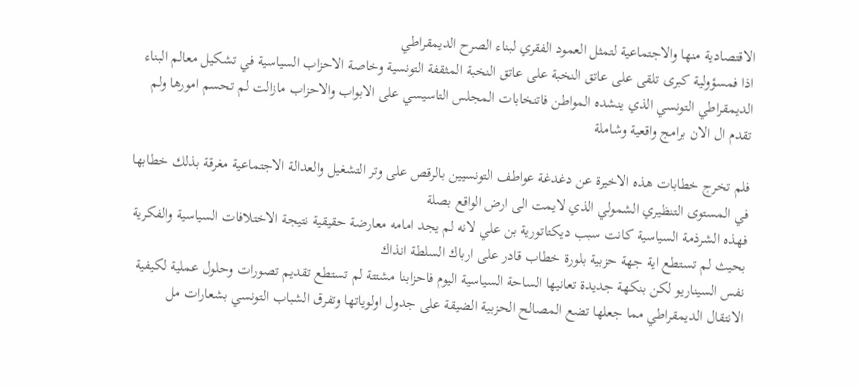الاقتصادية منها والاجتماعية لتمثل العمود الفقري لبناء الصرح الديمقراطي
اذا فمسؤولية كبرى تلقى على عاتق النخبة على عاتق النخبة المثقفة التونسية وخاصة الاحزاب السياسية في تشكيل معالم البناء الديمقراطي التونسي الذي ينشده المواطن فاتنخابات المجلس التاسيسي على الابواب والاحزاب مازالت لم تحسم امورها ولم تقدم ال الان برامج واقعية وشاملة

فلم تخرج خطابات هذه الاخيرة عن دغدغة عواطف التونسيين بالرقص على وتر التشغيل والعدالة الاجتماعية مغرقة بذلك خطابها في المستوى التنظيري الشمولي الذي لايمت الى ارض الواقع بصلة
فهذه الشرذمة السياسية كانت سبب ديكتاتورية بن علي لانه لم يجد امامه معارضة حقيقية نتيجة الاختلافات السياسية والفكرية بحيث لم تستطع اية جهة حزبية بلورة خطاب قادر على ارباك السلطة انذاك
نفس السيناريو لكن بنكهة جديدة تعانيها الساحة السياسية اليوم فاحزابنا مشتتة لم تستطع تقديم تصورات وحلول عملية لكيفية الانتقال الديمقراطي مما جعلها تضع المصالح الحزبية الضيقة على جدول اولوياتها وتفرق الشباب التونسي بشعارات مل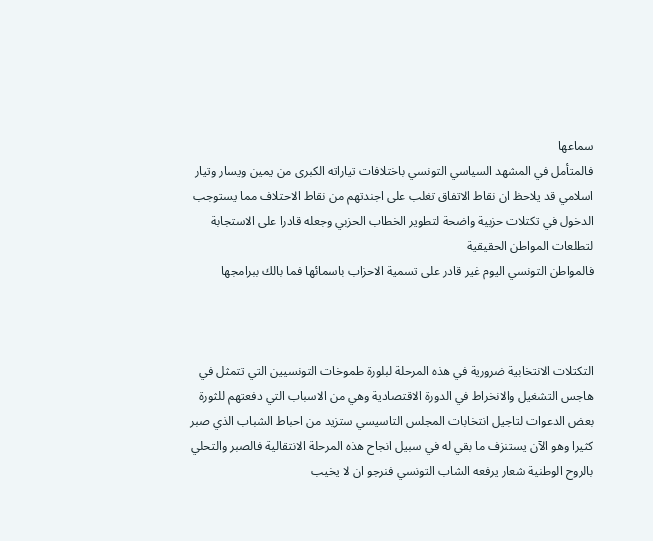سماعها
فالمتأمل في المشهد السياسي التونسي باختلافات تياراته الكبرى من يمين ويسار وتيار اسلامي قد يلاحظ ان نقاط الاتفاق تغلب على اجندتهم من نقاط الاحتلاف مما يستوجب الدخول في تكتلات حزبية واضحة لتطوير الخطاب الحزبي وجعله قادرا على الاستجابة لتطلعات المواطن الحقيقية
فالمواطن التونسي اليوم غير قادر على تسمية الاحزاب باسمائها فما بالك ببرامجها



التكتلات الانتخابية ضرورية في هذه المرحلة لبلورة طموخات التونسيين التي تتمثل في هاجس التشغيل والانخراط في الدورة الاقتصادية وهي من الاسباب التي دفعتهم للثورة
بعض الدعوات لتاجيل انتخابات المجلس التاسيسي ستزيد من احباط الشباب الذي صبر كثيرا وهو الآن يستنزف ما بقي له في سبيل انجاح هذه المرحلة الانتقالية فالصبر والتحلي بالروح الوطنية شعار يرفعه الشاب التونسي فنرجو ان لا يخيب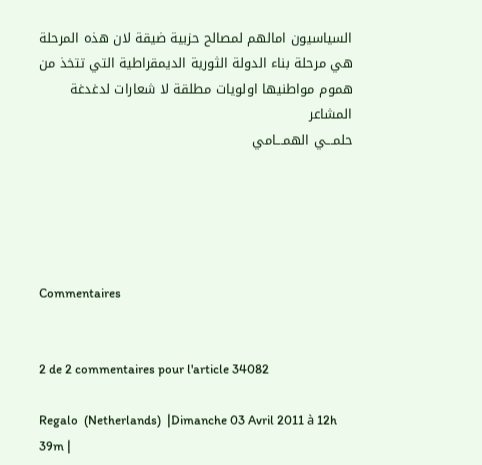السياسيون امالهم لمصالح حزبية ضيقة لان هذه المرحلة هي مرحلة بناء الدولة الثورية الديمقراطية التي تتخذ من هموم مواطنيها اولويات مطلقة لا شعارات لدغدغة المشاعر
حلمـــي الهمـــامي





Commentaires


2 de 2 commentaires pour l'article 34082

Regalo  (Netherlands)  |Dimanche 03 Avril 2011 à 12h 39m |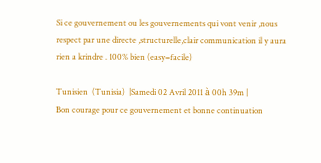Si ce gouvernement ou les gouvernements qui vont venir ,nous respect par une directe ,structurelle,clair communication il y aura rien a krindre . 100% bien (easy=facile)

Tunisien  (Tunisia)  |Samedi 02 Avril 2011 à 00h 39m |
Bon courage pour ce gouvernement et bonne continuation